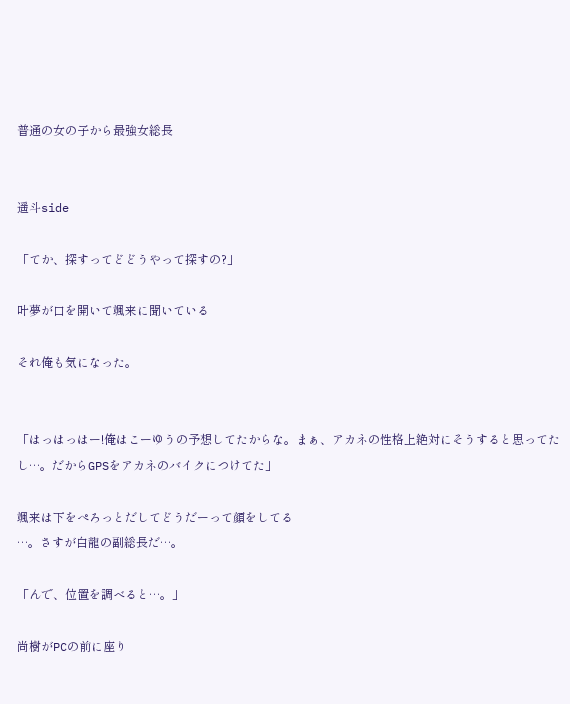普通の女の子から最強女総長


遥斗side

「てか、探すってどどうやって探すの?」

叶夢が口を開いて颯来に聞いている

それ俺も気になった。


「はっはっはー!俺はこーゆうの予想してたからな。まぁ、アカネの性格上絶対にそうすると思ってたし…。だからGPSをアカネのバイクにつけてた」

颯来は下をぺろっとだしてどうだーって顔をしてる
…。さすが白龍の副総長だ…。

「んで、位置を調べると…。」

尚樹がPCの前に座り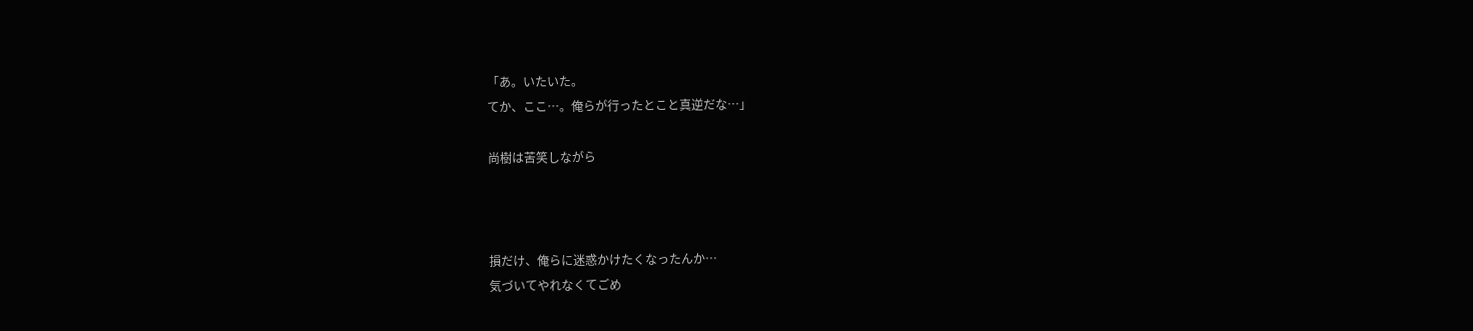「あ。いたいた。
てか、ここ…。俺らが行ったとこと真逆だな…」

尚樹は苦笑しながら



損だけ、俺らに迷惑かけたくなったんか…
気づいてやれなくてごめ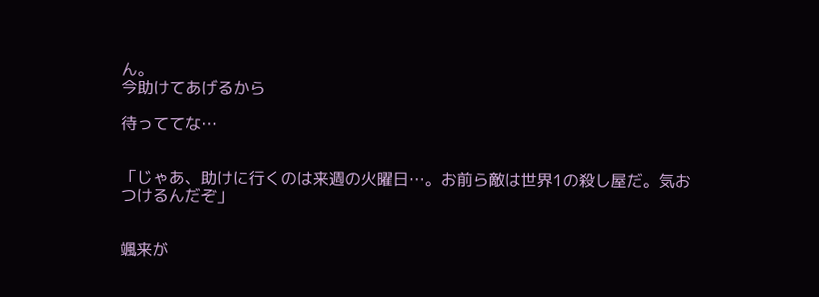ん。
今助けてあげるから

待っててな…


「じゃあ、助けに行くのは来週の火曜日…。お前ら敵は世界1の殺し屋だ。気おつけるんだぞ」


颯来が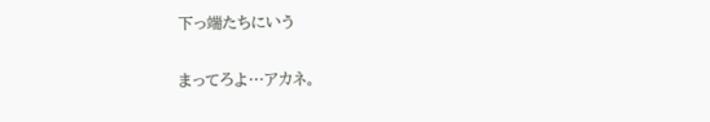下っ端たちにいう


まってろよ…アカネ。